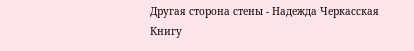Другая сторона стены - Надежда Черкасская
Книгу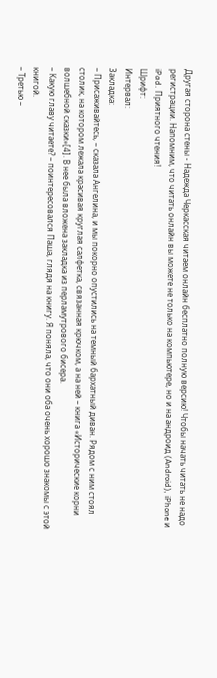Другая сторона стены - Надежда Черкасская читаем онлайн бесплатно полную версию! Чтобы начать читать не надо регистрации. Напомним, что читать онлайн вы можете не только на компьютере, но и на андроид (Android), iPhone и iPad. Приятного чтения!
Шрифт:
Интервал:
Закладка:
– Присаживайтесь, – сказала Ангелина, и мы покорно опустились на темный бархатный диван. Рядом с ним стоял столик, на котором лежала красивая круглая салфетка, связанная крючком, а на ней – книга «Исторические корни волшебной сказки»[4]. В нее была вложена закладка из перламутрового бисера.
– Какую главу читаете? – поинтересовался Паша, глядя на книгу. Я поняла, что они оба очень хорошо знакомы с этой книгой.
– Третью –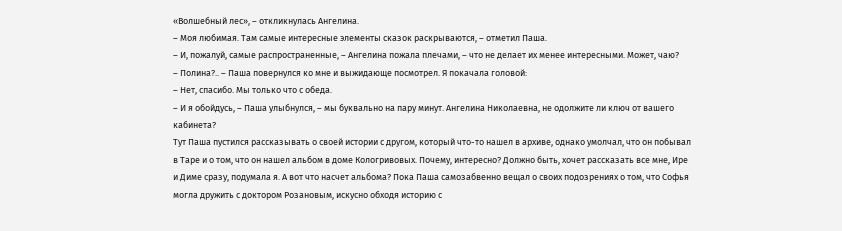«Волшебный лес», – откликнулась Ангелина.
– Моя любимая. Там самые интересные элементы сказок раскрываются, – отметил Паша.
– И, пожалуй, самые распространенные, – Ангелина пожала плечами, – что не делает их менее интересными. Может, чаю?
– Полина?.. – Паша повернулся ко мне и выжидающе посмотрел. Я покачала головой:
– Нет, спасибо. Мы только что с обеда.
– И я обойдусь, – Паша улыбнулся, – мы буквально на пару минут. Ангелина Николаевна, не одолжите ли ключ от вашего кабинета?
Тут Паша пустился рассказывать о своей истории с другом, который что-то нашел в архиве, однако умолчал, что он побывал в Таре и о том, что он нашел альбом в доме Кологривовых. Почему, интересно? Должно быть, хочет рассказать все мне, Ире и Диме сразу, подумала я. А вот что насчет альбома? Пока Паша самозабвенно вещал о своих подозрениях о том, что Софья могла дружить с доктором Розановым, искусно обходя историю с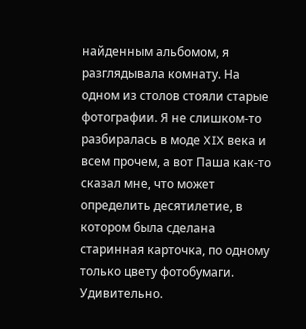найденным альбомом, я разглядывала комнату. На одном из столов стояли старые фотографии. Я не слишком-то разбиралась в моде XIX века и всем прочем, а вот Паша как-то сказал мне, что может определить десятилетие, в котором была сделана старинная карточка, по одному только цвету фотобумаги. Удивительно.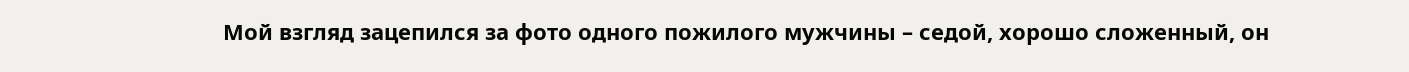Мой взгляд зацепился за фото одного пожилого мужчины – седой, хорошо сложенный, он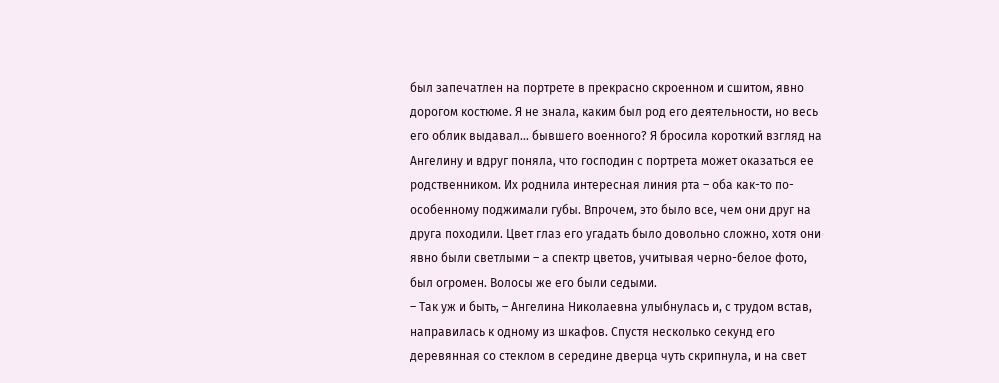был запечатлен на портрете в прекрасно скроенном и сшитом, явно дорогом костюме. Я не знала, каким был род его деятельности, но весь его облик выдавал… бывшего военного? Я бросила короткий взгляд на Ангелину и вдруг поняла, что господин с портрета может оказаться ее родственником. Их роднила интересная линия рта – оба как-то по-особенному поджимали губы. Впрочем, это было все, чем они друг на друга походили. Цвет глаз его угадать было довольно сложно, хотя они явно были светлыми – а спектр цветов, учитывая черно-белое фото, был огромен. Волосы же его были седыми.
– Так уж и быть, – Ангелина Николаевна улыбнулась и, с трудом встав, направилась к одному из шкафов. Спустя несколько секунд его деревянная со стеклом в середине дверца чуть скрипнула, и на свет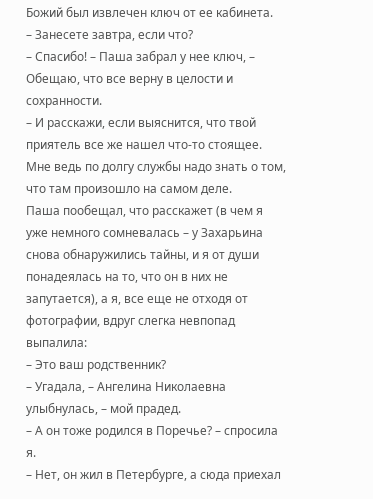Божий был извлечен ключ от ее кабинета.
– Занесете завтра, если что?
– Спасибо! – Паша забрал у нее ключ, – Обещаю, что все верну в целости и сохранности.
– И расскажи, если выяснится, что твой приятель все же нашел что-то стоящее. Мне ведь по долгу службы надо знать о том, что там произошло на самом деле.
Паша пообещал, что расскажет (в чем я уже немного сомневалась – у Захарьина снова обнаружились тайны, и я от души понадеялась на то, что он в них не запутается), а я, все еще не отходя от фотографии, вдруг слегка невпопад выпалила:
– Это ваш родственник?
– Угадала, – Ангелина Николаевна улыбнулась, – мой прадед.
– А он тоже родился в Поречье? – спросила я.
– Нет, он жил в Петербурге, а сюда приехал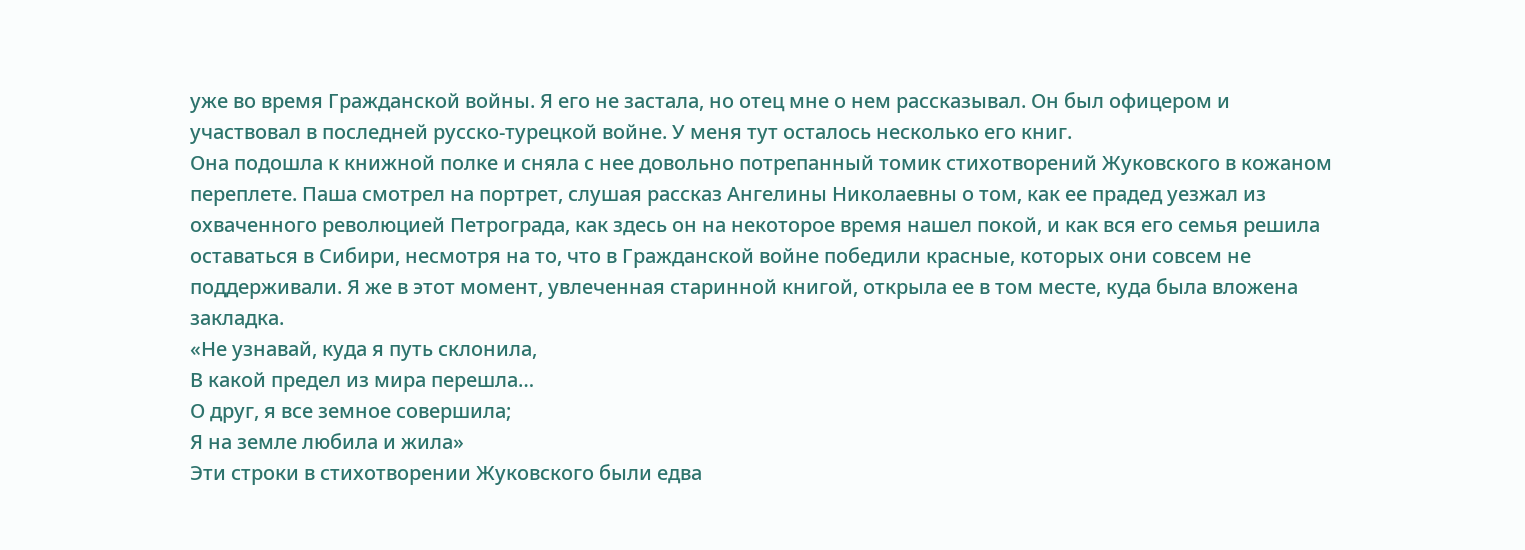уже во время Гражданской войны. Я его не застала, но отец мне о нем рассказывал. Он был офицером и участвовал в последней русско-турецкой войне. У меня тут осталось несколько его книг.
Она подошла к книжной полке и сняла с нее довольно потрепанный томик стихотворений Жуковского в кожаном переплете. Паша смотрел на портрет, слушая рассказ Ангелины Николаевны о том, как ее прадед уезжал из охваченного революцией Петрограда, как здесь он на некоторое время нашел покой, и как вся его семья решила оставаться в Сибири, несмотря на то, что в Гражданской войне победили красные, которых они совсем не поддерживали. Я же в этот момент, увлеченная старинной книгой, открыла ее в том месте, куда была вложена закладка.
«Не узнавай, куда я путь склонила,
В какой предел из мира перешла…
О друг, я все земное совершила;
Я на земле любила и жила»
Эти строки в стихотворении Жуковского были едва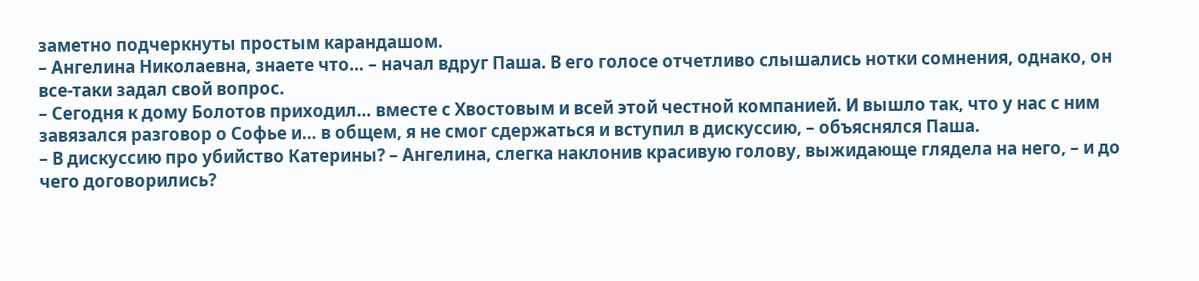заметно подчеркнуты простым карандашом.
– Ангелина Николаевна, знаете что… – начал вдруг Паша. В его голосе отчетливо слышались нотки сомнения, однако, он все-таки задал свой вопрос.
– Сегодня к дому Болотов приходил… вместе с Хвостовым и всей этой честной компанией. И вышло так, что у нас с ним завязался разговор о Софье и… в общем, я не смог сдержаться и вступил в дискуссию, – объяснялся Паша.
– В дискуссию про убийство Катерины? – Ангелина, слегка наклонив красивую голову, выжидающе глядела на него, – и до чего договорились?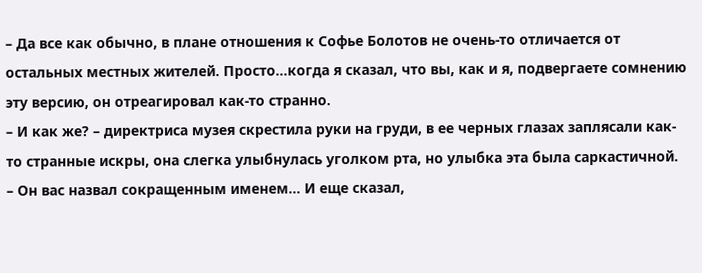– Да все как обычно, в плане отношения к Софье Болотов не очень-то отличается от остальных местных жителей. Просто…когда я сказал, что вы, как и я, подвергаете сомнению эту версию, он отреагировал как-то странно.
– И как же? – директриса музея скрестила руки на груди, в ее черных глазах заплясали как-то странные искры, она слегка улыбнулась уголком рта, но улыбка эта была саркастичной.
– Он вас назвал сокращенным именем… И еще сказал,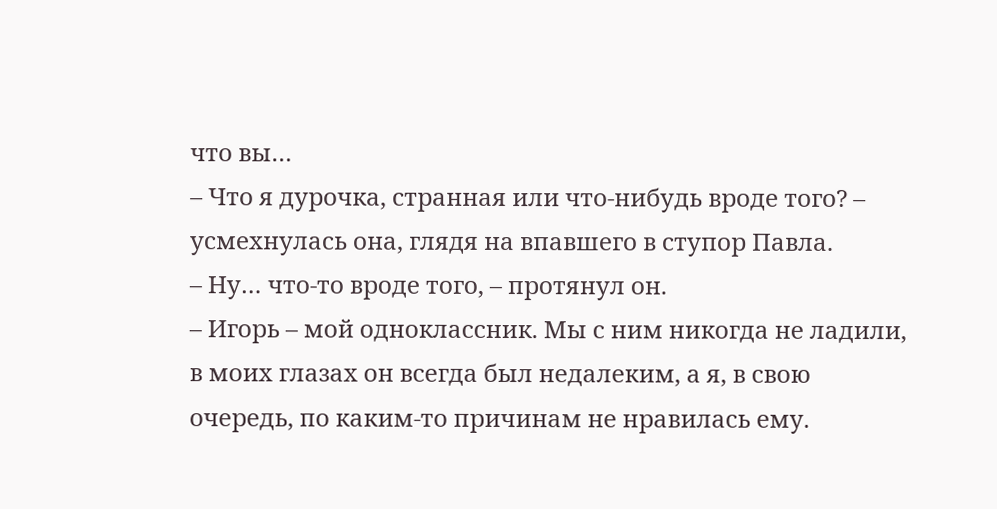что вы…
– Что я дурочка, странная или что-нибудь вроде того? – усмехнулась она, глядя на впавшего в ступор Павла.
– Ну… что-то вроде того, – протянул он.
– Игорь – мой одноклассник. Мы с ним никогда не ладили, в моих глазах он всегда был недалеким, а я, в свою очередь, по каким-то причинам не нравилась ему.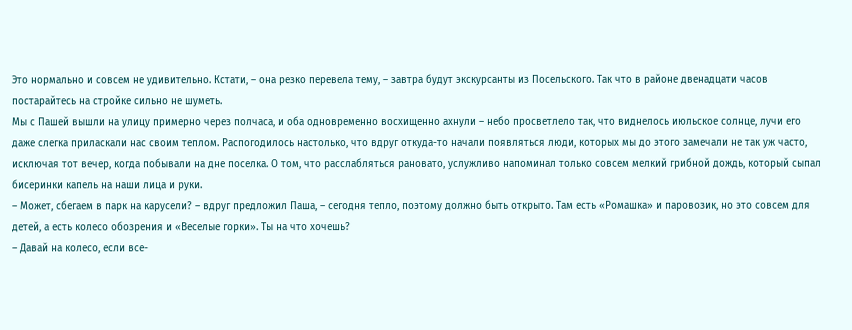Это нормально и совсем не удивительно. Кстати, – она резко перевела тему, – завтра будут экскурсанты из Посельского. Так что в районе двенадцати часов постарайтесь на стройке сильно не шуметь.
Мы с Пашей вышли на улицу примерно через полчаса, и оба одновременно восхищенно ахнули – небо просветлело так, что виднелось июльское солнце, лучи его даже слегка приласкали нас своим теплом. Распогодилось настолько, что вдруг откуда-то начали появляться люди, которых мы до этого замечали не так уж часто, исключая тот вечер, когда побывали на дне поселка. О том, что расслабляться рановато, услужливо напоминал только совсем мелкий грибной дождь, который сыпал бисеринки капель на наши лица и руки.
– Может, сбегаем в парк на карусели? – вдруг предложил Паша, – сегодня тепло, поэтому должно быть открыто. Там есть «Ромашка» и паровозик, но это совсем для детей, а есть колесо обозрения и «Веселые горки». Ты на что хочешь?
– Давай на колесо, если все-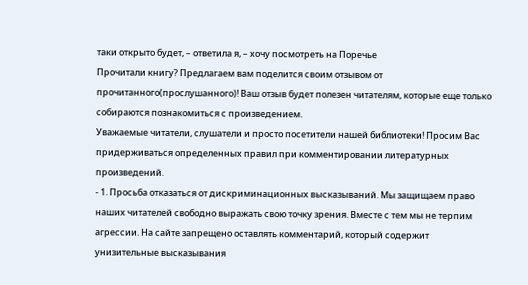таки открыто будет, – ответила я, – хочу посмотреть на Поречье
Прочитали книгу? Предлагаем вам поделится своим отзывом от прочитанного(прослушанного)! Ваш отзыв будет полезен читателям, которые еще только собираются познакомиться с произведением.
Уважаемые читатели, слушатели и просто посетители нашей библиотеки! Просим Вас придерживаться определенных правил при комментировании литературных произведений.
- 1. Просьба отказаться от дискриминационных высказываний. Мы защищаем право наших читателей свободно выражать свою точку зрения. Вместе с тем мы не терпим агрессии. На сайте запрещено оставлять комментарий, который содержит унизительные высказывания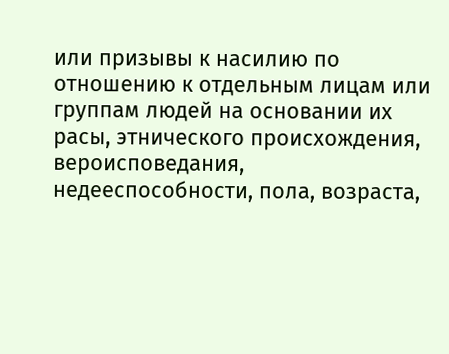или призывы к насилию по отношению к отдельным лицам или группам людей на основании их расы, этнического происхождения, вероисповедания, недееспособности, пола, возраста,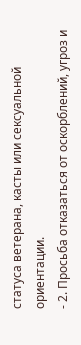статуса ветерана, касты или сексуальной ориентации.
- 2. Просьба отказаться от оскорблений, угроз и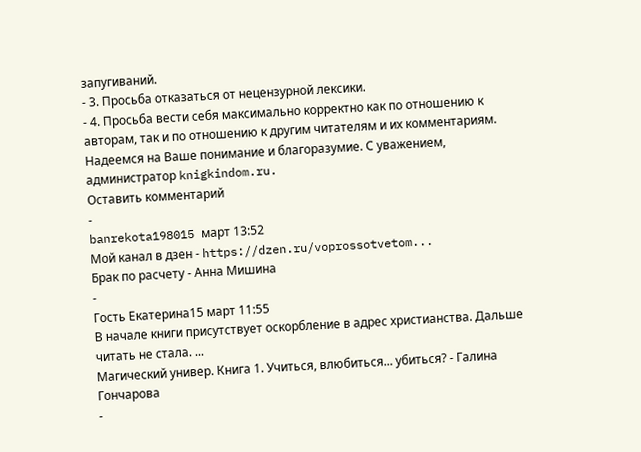запугиваний.
- 3. Просьба отказаться от нецензурной лексики.
- 4. Просьба вести себя максимально корректно как по отношению к авторам, так и по отношению к другим читателям и их комментариям.
Надеемся на Ваше понимание и благоразумие. С уважением, администратор knigkindom.ru.
Оставить комментарий
-
banrekota198015 март 13:52
Мой канал в дзен - https://dzen.ru/voprossotvetom...
Брак по расчету - Анна Мишина
-
Гость Екатерина15 март 11:55
В начале книги присутствует оскорбление в адрес христианства. Дальше читать не стала. ...
Магический универ. Книга 1. Учиться, влюбиться... убиться? - Галина Гончарова
-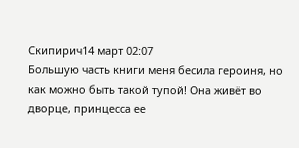Скипирич14 март 02:07
Большую часть книги меня бесила героиня, но как можно быть такой тупой! Она живёт во дворце, принцесса ее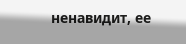ненавидит, ее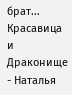брат...
Красавица и Драконище - Наталья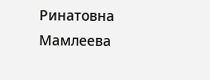Ринатовна Мамлеева